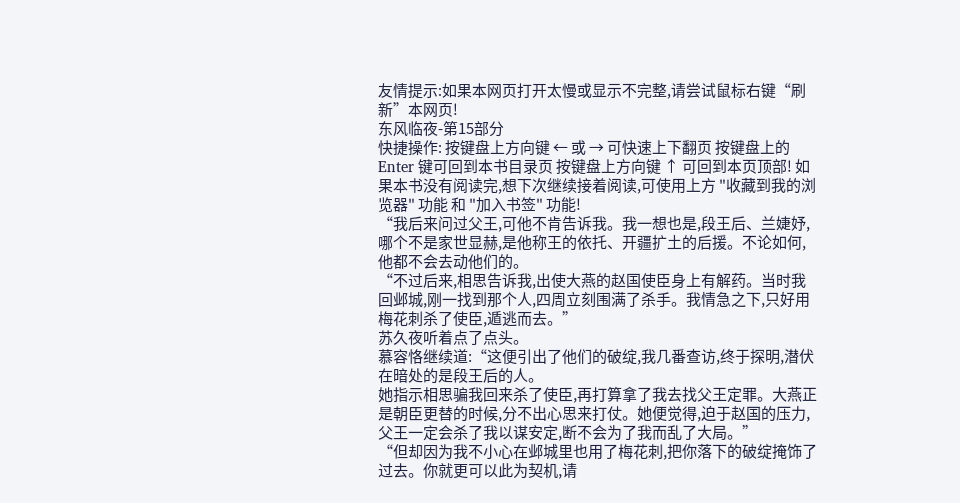友情提示:如果本网页打开太慢或显示不完整,请尝试鼠标右键“刷新”本网页!
东风临夜-第15部分
快捷操作: 按键盘上方向键 ← 或 → 可快速上下翻页 按键盘上的 Enter 键可回到本书目录页 按键盘上方向键 ↑ 可回到本页顶部! 如果本书没有阅读完,想下次继续接着阅读,可使用上方 "收藏到我的浏览器" 功能 和 "加入书签" 功能!
“我后来问过父王,可他不肯告诉我。我一想也是,段王后、兰婕妤,哪个不是家世显赫,是他称王的依托、开疆扩土的后援。不论如何,他都不会去动他们的。
“不过后来,相思告诉我,出使大燕的赵国使臣身上有解药。当时我回邺城,刚一找到那个人,四周立刻围满了杀手。我情急之下,只好用梅花刺杀了使臣,遁逃而去。”
苏久夜听着点了点头。
慕容恪继续道:“这便引出了他们的破绽,我几番查访,终于探明,潜伏在暗处的是段王后的人。
她指示相思骗我回来杀了使臣,再打算拿了我去找父王定罪。大燕正是朝臣更替的时候,分不出心思来打仗。她便觉得,迫于赵国的压力,父王一定会杀了我以谋安定,断不会为了我而乱了大局。”
“但却因为我不小心在邺城里也用了梅花刺,把你落下的破绽掩饰了过去。你就更可以此为契机,请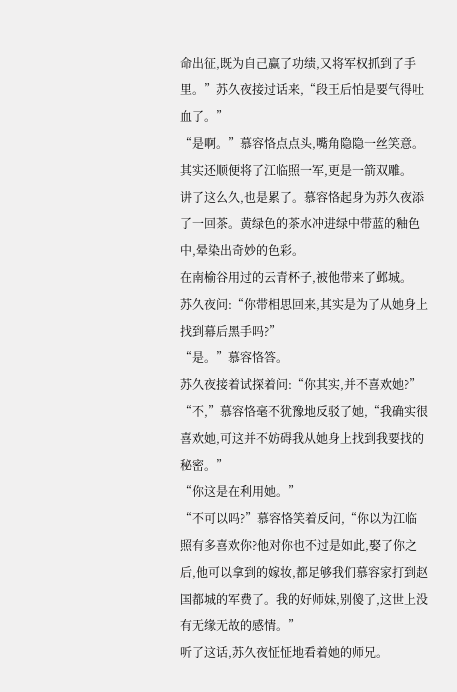命出征,既为自己赢了功绩,又将军权抓到了手里。”苏久夜接过话来,“段王后怕是要气得吐血了。”
“是啊。”慕容恪点点头,嘴角隐隐一丝笑意。其实还顺便将了江临照一军,更是一箭双雕。
讲了这么久,也是累了。慕容恪起身为苏久夜添了一回茶。黄绿色的茶水冲进绿中带蓝的釉色中,晕染出奇妙的色彩。
在南榆谷用过的云青杯子,被他带来了邺城。
苏久夜问:“你带相思回来,其实是为了从她身上找到幕后黑手吗?”
“是。”慕容恪答。
苏久夜接着试探着问:“你其实,并不喜欢她?”
“不,”慕容恪毫不犹豫地反驳了她,“我确实很喜欢她,可这并不妨碍我从她身上找到我要找的秘密。”
“你这是在利用她。”
“不可以吗?”慕容恪笑着反问,“你以为江临照有多喜欢你?他对你也不过是如此,娶了你之后,他可以拿到的嫁妆,都足够我们慕容家打到赵国都城的军费了。我的好师妹,别傻了,这世上没有无缘无故的感情。”
听了这话,苏久夜怔怔地看着她的师兄。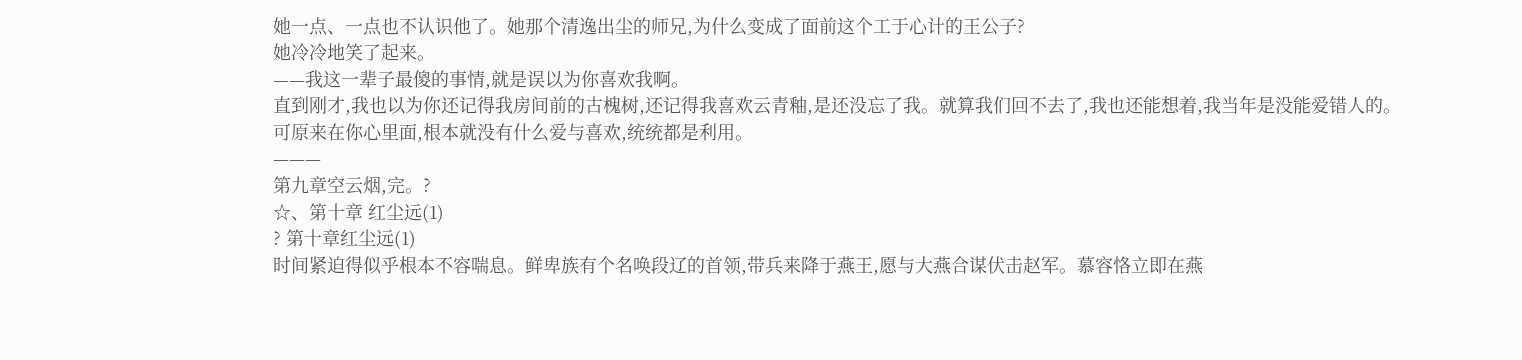她一点、一点也不认识他了。她那个清逸出尘的师兄,为什么变成了面前这个工于心计的王公子?
她冷冷地笑了起来。
——我这一辈子最傻的事情,就是误以为你喜欢我啊。
直到刚才,我也以为你还记得我房间前的古槐树,还记得我喜欢云青釉,是还没忘了我。就算我们回不去了,我也还能想着,我当年是没能爱错人的。
可原来在你心里面,根本就没有什么爱与喜欢,统统都是利用。
———
第九章空云烟,完。?
☆、第十章 红尘远(1)
? 第十章红尘远(1)
时间紧迫得似乎根本不容喘息。鲜卑族有个名唤段辽的首领,带兵来降于燕王,愿与大燕合谋伏击赵军。慕容恪立即在燕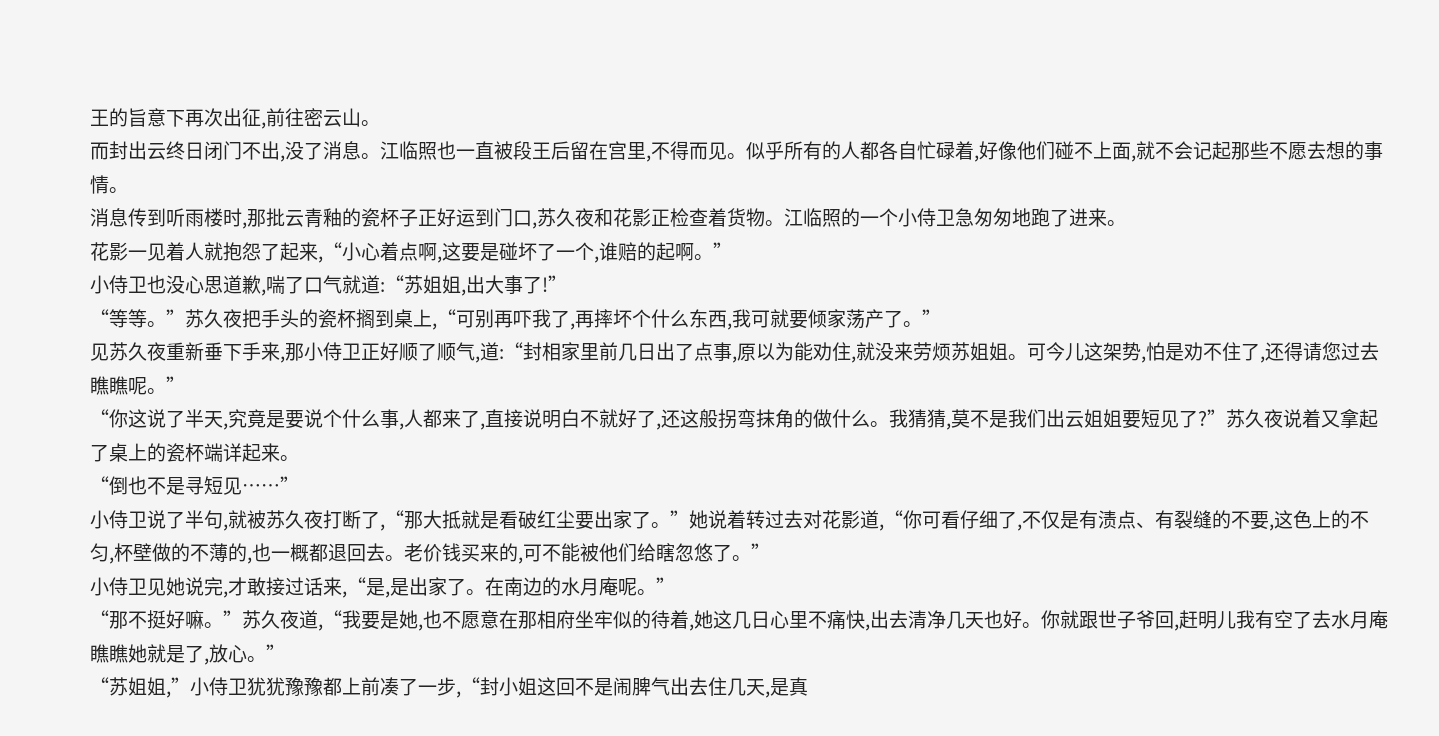王的旨意下再次出征,前往密云山。
而封出云终日闭门不出,没了消息。江临照也一直被段王后留在宫里,不得而见。似乎所有的人都各自忙碌着,好像他们碰不上面,就不会记起那些不愿去想的事情。
消息传到听雨楼时,那批云青釉的瓷杯子正好运到门口,苏久夜和花影正检查着货物。江临照的一个小侍卫急匆匆地跑了进来。
花影一见着人就抱怨了起来,“小心着点啊,这要是碰坏了一个,谁赔的起啊。”
小侍卫也没心思道歉,喘了口气就道:“苏姐姐,出大事了!”
“等等。”苏久夜把手头的瓷杯搁到桌上,“可别再吓我了,再摔坏个什么东西,我可就要倾家荡产了。”
见苏久夜重新垂下手来,那小侍卫正好顺了顺气,道:“封相家里前几日出了点事,原以为能劝住,就没来劳烦苏姐姐。可今儿这架势,怕是劝不住了,还得请您过去瞧瞧呢。”
“你这说了半天,究竟是要说个什么事,人都来了,直接说明白不就好了,还这般拐弯抹角的做什么。我猜猜,莫不是我们出云姐姐要短见了?”苏久夜说着又拿起了桌上的瓷杯端详起来。
“倒也不是寻短见……”
小侍卫说了半句,就被苏久夜打断了,“那大抵就是看破红尘要出家了。”她说着转过去对花影道,“你可看仔细了,不仅是有渍点、有裂缝的不要,这色上的不匀,杯壁做的不薄的,也一概都退回去。老价钱买来的,可不能被他们给瞎忽悠了。”
小侍卫见她说完,才敢接过话来,“是,是出家了。在南边的水月庵呢。”
“那不挺好嘛。”苏久夜道,“我要是她,也不愿意在那相府坐牢似的待着,她这几日心里不痛快,出去清净几天也好。你就跟世子爷回,赶明儿我有空了去水月庵瞧瞧她就是了,放心。”
“苏姐姐,”小侍卫犹犹豫豫都上前凑了一步,“封小姐这回不是闹脾气出去住几天,是真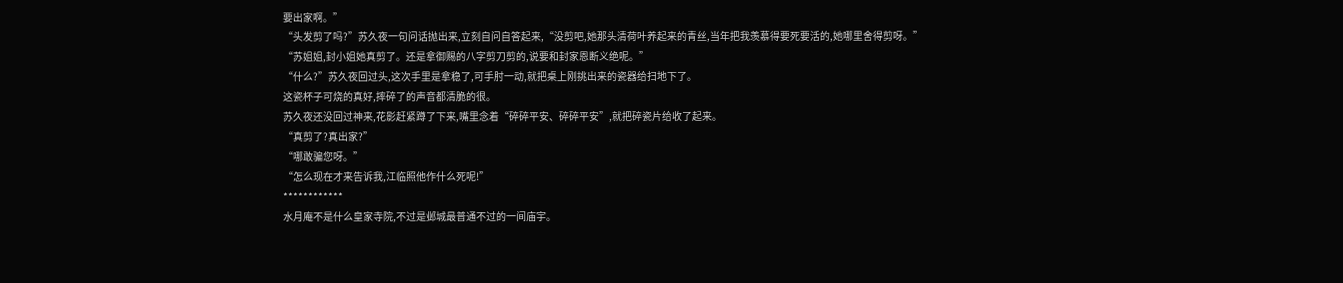要出家啊。”
“头发剪了吗?”苏久夜一句问话抛出来,立刻自问自答起来,“没剪吧,她那头清荷叶养起来的青丝,当年把我羡慕得要死要活的,她哪里舍得剪呀。”
“苏姐姐,封小姐她真剪了。还是拿御赐的八字剪刀剪的,说要和封家恩断义绝呢。”
“什么?”苏久夜回过头,这次手里是拿稳了,可手肘一动,就把桌上刚挑出来的瓷器给扫地下了。
这瓷杯子可烧的真好,摔碎了的声音都清脆的很。
苏久夜还没回过神来,花影赶紧蹲了下来,嘴里念着“碎碎平安、碎碎平安”,就把碎瓷片给收了起来。
“真剪了?真出家?”
“哪敢骗您呀。”
“怎么现在才来告诉我,江临照他作什么死呢!”
************
水月庵不是什么皇家寺院,不过是邺城最普通不过的一间庙宇。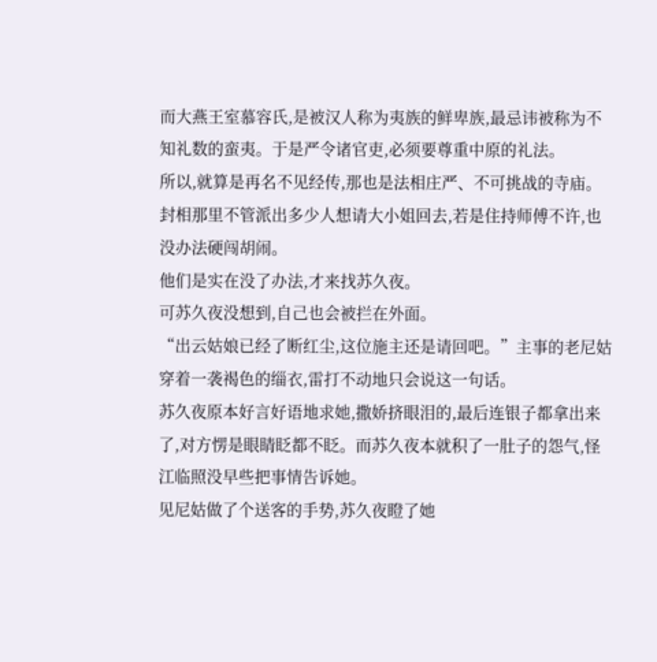而大燕王室慕容氏,是被汉人称为夷族的鲜卑族,最忌讳被称为不知礼数的蛮夷。于是严令诸官吏,必须要尊重中原的礼法。
所以,就算是再名不见经传,那也是法相庄严、不可挑战的寺庙。封相那里不管派出多少人想请大小姐回去,若是住持师傅不许,也没办法硬闯胡闹。
他们是实在没了办法,才来找苏久夜。
可苏久夜没想到,自己也会被拦在外面。
“出云姑娘已经了断红尘,这位施主还是请回吧。”主事的老尼姑穿着一袭褐色的缁衣,雷打不动地只会说这一句话。
苏久夜原本好言好语地求她,撒娇挤眼泪的,最后连银子都拿出来了,对方愣是眼睛眨都不眨。而苏久夜本就积了一肚子的怨气,怪江临照没早些把事情告诉她。
见尼姑做了个送客的手势,苏久夜瞪了她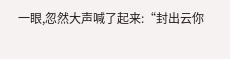一眼,忽然大声喊了起来:“封出云你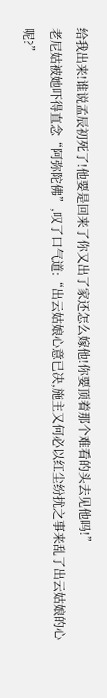给我出来!谁说孟辰初死了!他要是回来了你又出了家还怎么嫁他!你要顶着那个难看的头去见他吗!”
老尼姑被她吓得直念“阿弥陀佛”,叹了口气道:“出云姑娘心意已决,施主又何必以红尘纷扰之事来乱了出云姑娘的心呢?”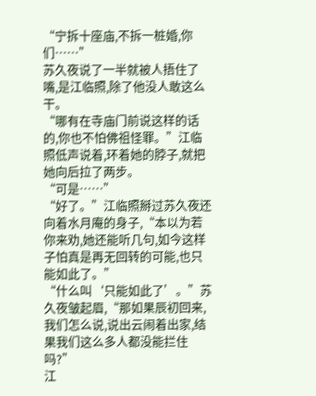“宁拆十座庙,不拆一桩婚,你们……”
苏久夜说了一半就被人捂住了嘴,是江临照,除了他没人敢这么干。
“哪有在寺庙门前说这样的话的,你也不怕佛祖怪罪。”江临照低声说着,环着她的脖子,就把她向后拉了两步。
“可是……”
“好了。”江临照掰过苏久夜还向着水月庵的身子,“本以为若你来劝,她还能听几句,如今这样子怕真是再无回转的可能,也只能如此了。”
“什么叫‘只能如此了’。”苏久夜皱起眉,“那如果辰初回来,我们怎么说,说出云闹着出家,结果我们这么多人都没能拦住吗?”
江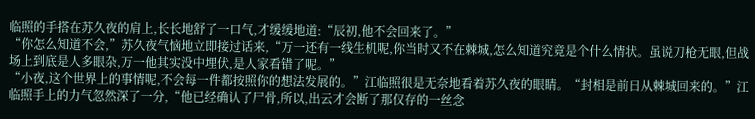临照的手搭在苏久夜的肩上,长长地舒了一口气,才缓缓地道:“辰初,他不会回来了。”
“你怎么知道不会,”苏久夜气恼地立即接过话来,“万一还有一线生机呢,你当时又不在棘城,怎么知道究竟是个什么情状。虽说刀枪无眼,但战场上到底是人多眼杂,万一他其实没中埋伏,是人家看错了呢。”
“小夜,这个世界上的事情呢,不会每一件都按照你的想法发展的。”江临照很是无奈地看着苏久夜的眼睛。“封相是前日从棘城回来的。”江临照手上的力气忽然深了一分,“他已经确认了尸骨,所以,出云才会断了那仅存的一丝念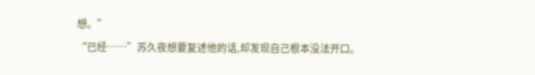想。”
“已经……”苏久夜想要复述他的话,却发现自己根本没法开口。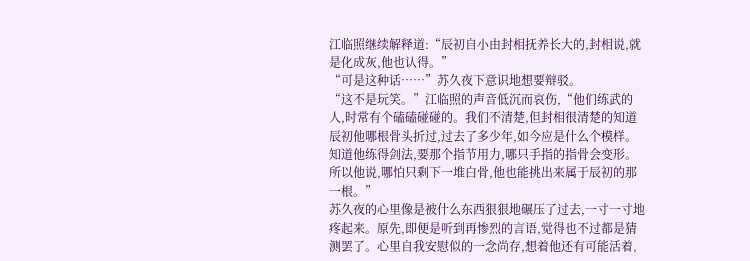江临照继续解释道:“辰初自小由封相抚养长大的,封相说,就是化成灰,他也认得。”
“可是这种话……”苏久夜下意识地想要辩驳。
“这不是玩笑。”江临照的声音低沉而哀伤,“他们练武的人,时常有个磕磕碰碰的。我们不清楚,但封相很清楚的知道辰初他哪根骨头折过,过去了多少年,如今应是什么个模样。知道他练得剑法,要那个指节用力,哪只手指的指骨会变形。所以他说,哪怕只剩下一堆白骨,他也能挑出来属于辰初的那一根。”
苏久夜的心里像是被什么东西狠狠地碾压了过去,一寸一寸地疼起来。原先,即便是听到再惨烈的言语,觉得也不过都是猜测罢了。心里自我安慰似的一念尚存,想着他还有可能活着,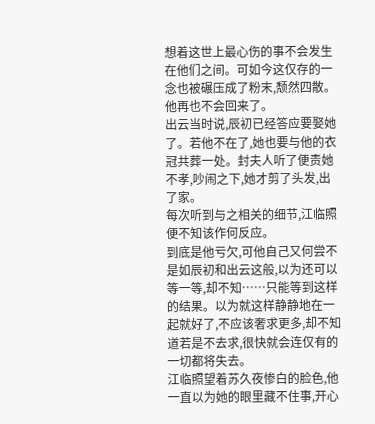想着这世上最心伤的事不会发生在他们之间。可如今这仅存的一念也被碾压成了粉末,颓然四散。
他再也不会回来了。
出云当时说,辰初已经答应要娶她了。若他不在了,她也要与他的衣冠共葬一处。封夫人听了便责她不孝,吵闹之下,她才剪了头发,出了家。
每次听到与之相关的细节,江临照便不知该作何反应。
到底是他亏欠,可他自己又何尝不是如辰初和出云这般,以为还可以等一等,却不知……只能等到这样的结果。以为就这样静静地在一起就好了,不应该奢求更多,却不知道若是不去求,很快就会连仅有的一切都将失去。
江临照望着苏久夜惨白的脸色,他一直以为她的眼里藏不住事,开心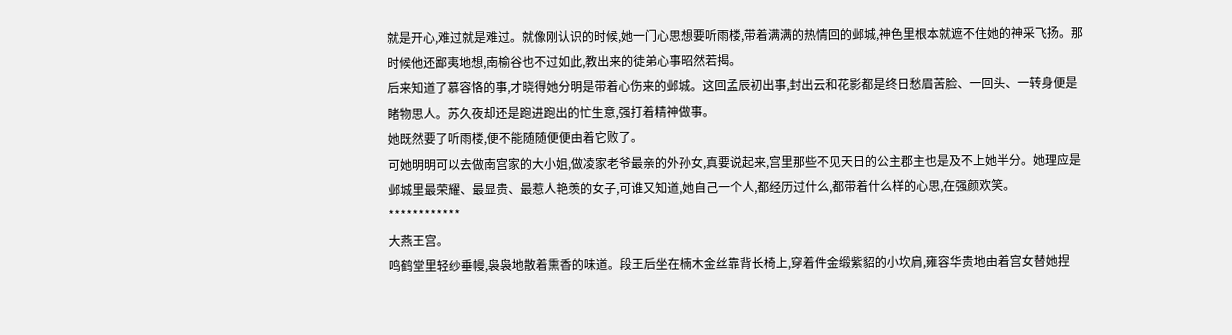就是开心,难过就是难过。就像刚认识的时候,她一门心思想要听雨楼,带着满满的热情回的邺城,神色里根本就遮不住她的神采飞扬。那时候他还鄙夷地想,南榆谷也不过如此,教出来的徒弟心事昭然若揭。
后来知道了慕容恪的事,才晓得她分明是带着心伤来的邺城。这回孟辰初出事,封出云和花影都是终日愁眉苦脸、一回头、一转身便是睹物思人。苏久夜却还是跑进跑出的忙生意,强打着精神做事。
她既然要了听雨楼,便不能随随便便由着它败了。
可她明明可以去做南宫家的大小姐,做凌家老爷最亲的外孙女,真要说起来,宫里那些不见天日的公主郡主也是及不上她半分。她理应是邺城里最荣耀、最显贵、最惹人艳羡的女子,可谁又知道,她自己一个人,都经历过什么,都带着什么样的心思,在强颜欢笑。
************
大燕王宫。
鸣鹤堂里轻纱垂幔,袅袅地散着熏香的味道。段王后坐在楠木金丝靠背长椅上,穿着件金缎紫貂的小坎肩,雍容华贵地由着宫女替她捏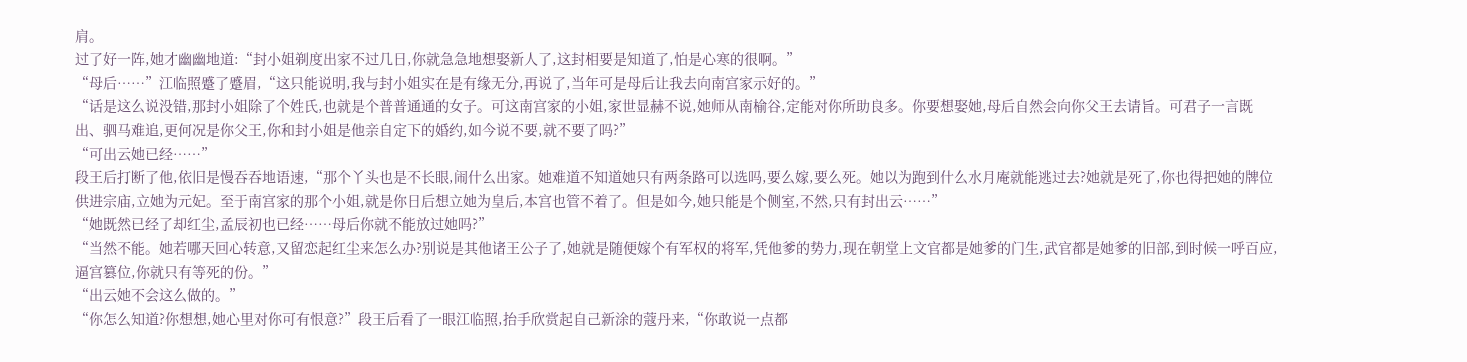肩。
过了好一阵,她才幽幽地道:“封小姐剃度出家不过几日,你就急急地想娶新人了,这封相要是知道了,怕是心寒的很啊。”
“母后……”江临照蹙了蹙眉,“这只能说明,我与封小姐实在是有缘无分,再说了,当年可是母后让我去向南宫家示好的。”
“话是这么说没错,那封小姐除了个姓氏,也就是个普普通通的女子。可这南宫家的小姐,家世显赫不说,她师从南榆谷,定能对你所助良多。你要想娶她,母后自然会向你父王去请旨。可君子一言既出、驷马难追,更何况是你父王,你和封小姐是他亲自定下的婚约,如今说不要,就不要了吗?”
“可出云她已经……”
段王后打断了他,依旧是慢吞吞地语速,“那个丫头也是不长眼,闹什么出家。她难道不知道她只有两条路可以选吗,要么嫁,要么死。她以为跑到什么水月庵就能逃过去?她就是死了,你也得把她的牌位供进宗庙,立她为元妃。至于南宫家的那个小姐,就是你日后想立她为皇后,本宫也管不着了。但是如今,她只能是个侧室,不然,只有封出云……”
“她既然已经了却红尘,孟辰初也已经……母后你就不能放过她吗?”
“当然不能。她若哪天回心转意,又留恋起红尘来怎么办?别说是其他诸王公子了,她就是随便嫁个有军权的将军,凭他爹的势力,现在朝堂上文官都是她爹的门生,武官都是她爹的旧部,到时候一呼百应,逼宫篡位,你就只有等死的份。”
“出云她不会这么做的。”
“你怎么知道?你想想,她心里对你可有恨意?”段王后看了一眼江临照,抬手欣赏起自己新涂的蔻丹来,“你敢说一点都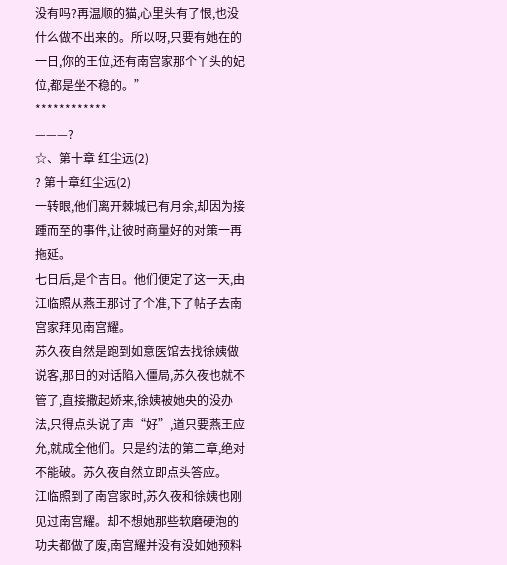没有吗?再温顺的猫,心里头有了恨,也没什么做不出来的。所以呀,只要有她在的一日,你的王位,还有南宫家那个丫头的妃位,都是坐不稳的。”
************
———?
☆、第十章 红尘远(2)
? 第十章红尘远(2)
一转眼,他们离开棘城已有月余,却因为接踵而至的事件,让彼时商量好的对策一再拖延。
七日后,是个吉日。他们便定了这一天,由江临照从燕王那讨了个准,下了帖子去南宫家拜见南宫耀。
苏久夜自然是跑到如意医馆去找徐姨做说客,那日的对话陷入僵局,苏久夜也就不管了,直接撒起娇来,徐姨被她央的没办法,只得点头说了声“好”,道只要燕王应允,就成全他们。只是约法的第二章,绝对不能破。苏久夜自然立即点头答应。
江临照到了南宫家时,苏久夜和徐姨也刚见过南宫耀。却不想她那些软磨硬泡的功夫都做了废,南宫耀并没有没如她预料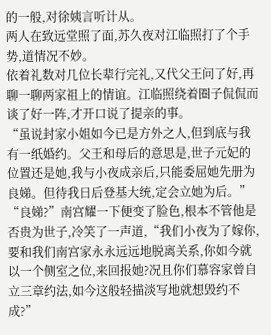的一般,对徐姨言听计从。
两人在致远堂照了面,苏久夜对江临照打了个手势,道情况不妙。
依着礼数对几位长辈行完礼,又代父王问了好,再聊一聊两家祖上的情谊。江临照绕着圈子侃侃而谈了好一阵,才开口说了提亲的事。
“虽说封家小姐如今已是方外之人,但到底与我有一纸婚约。父王和母后的意思是,世子元妃的位置还是她,我与小夜成亲后,只能委屈她先册为良娣。但待我日后登基大统,定会立她为后。”
“良娣?”南宫耀一下便变了脸色,根本不管他是否贵为世子,冷笑了一声道,“我们小夜为了嫁你,要和我们南宫家永永远远地脱离关系,你如今就以一个侧室之位,来回报她?况且你们慕容家曾自立三章约法,如今这般轻描淡写地就想毁约不成?”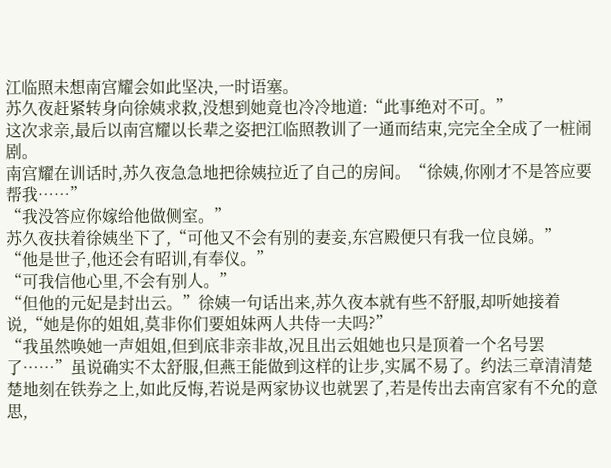江临照未想南宫耀会如此坚决,一时语塞。
苏久夜赶紧转身向徐姨求救,没想到她竟也冷冷地道:“此事绝对不可。”
这次求亲,最后以南宫耀以长辈之姿把江临照教训了一通而结束,完完全全成了一桩闹剧。
南宫耀在训话时,苏久夜急急地把徐姨拉近了自己的房间。“徐姨,你刚才不是答应要帮我……”
“我没答应你嫁给他做侧室。”
苏久夜扶着徐姨坐下了,“可他又不会有别的妻妾,东宫殿便只有我一位良娣。”
“他是世子,他还会有昭训,有奉仪。”
“可我信他心里,不会有别人。”
“但他的元妃是封出云。”徐姨一句话出来,苏久夜本就有些不舒服,却听她接着说,“她是你的姐姐,莫非你们要姐妹两人共侍一夫吗?”
“我虽然唤她一声姐姐,但到底非亲非故,况且出云姐她也只是顶着一个名号罢了……”虽说确实不太舒服,但燕王能做到这样的让步,实属不易了。约法三章清清楚楚地刻在铁券之上,如此反悔,若说是两家协议也就罢了,若是传出去南宫家有不允的意思,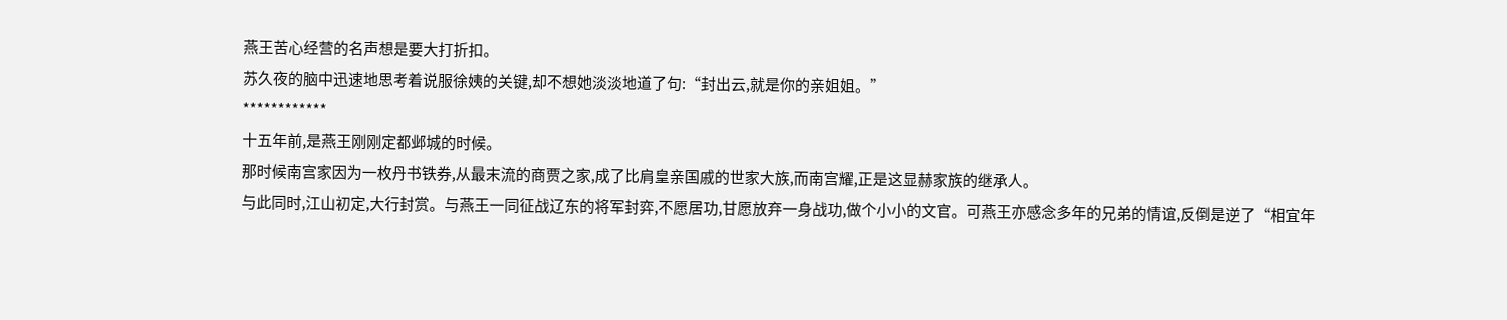燕王苦心经营的名声想是要大打折扣。
苏久夜的脑中迅速地思考着说服徐姨的关键,却不想她淡淡地道了句:“封出云,就是你的亲姐姐。”
************
十五年前,是燕王刚刚定都邺城的时候。
那时候南宫家因为一枚丹书铁券,从最末流的商贾之家,成了比肩皇亲国戚的世家大族,而南宫耀,正是这显赫家族的继承人。
与此同时,江山初定,大行封赏。与燕王一同征战辽东的将军封弈,不愿居功,甘愿放弃一身战功,做个小小的文官。可燕王亦感念多年的兄弟的情谊,反倒是逆了“相宜年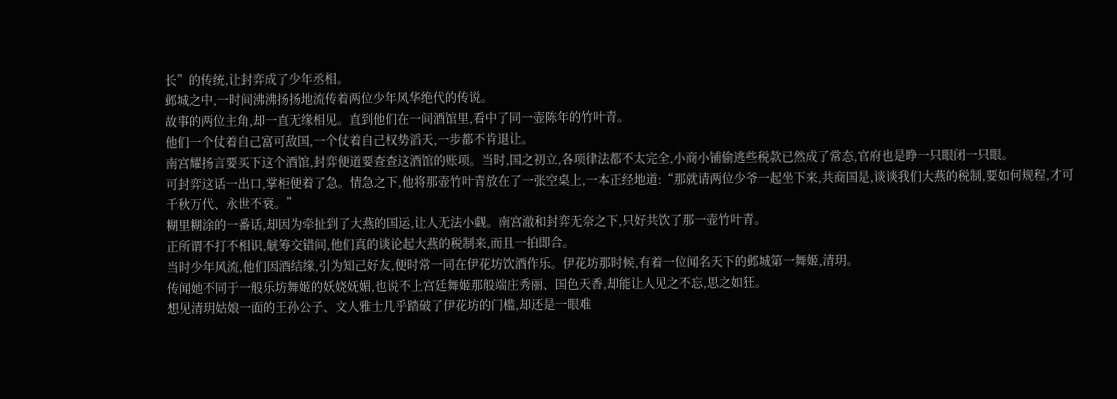长”的传统,让封弈成了少年丞相。
邺城之中,一时间沸沸扬扬地流传着两位少年风华绝代的传说。
故事的两位主角,却一直无缘相见。直到他们在一间酒馆里,看中了同一壶陈年的竹叶青。
他们一个仗着自己富可敌国,一个仗着自己权势滔天,一步都不肯退让。
南宫耀扬言要买下这个酒馆,封弈便道要查查这酒馆的账项。当时,国之初立,各项律法都不太完全,小商小铺偷逃些税款已然成了常态,官府也是睁一只眼闭一只眼。
可封弈这话一出口,掌柜便着了急。情急之下,他将那壶竹叶青放在了一张空桌上,一本正经地道:“那就请两位少爷一起坐下来,共商国是,谈谈我们大燕的税制,要如何规程,才可千秋万代、永世不衰。”
糊里糊涂的一番话,却因为牵扯到了大燕的国运,让人无法小觑。南宫澈和封弈无奈之下,只好共饮了那一壶竹叶青。
正所谓不打不相识,觥筹交错间,他们真的谈论起大燕的税制来,而且一拍即合。
当时少年风流,他们因酒结缘,引为知己好友,便时常一同在伊花坊饮酒作乐。伊花坊那时候,有着一位闻名天下的邺城第一舞姬,清玥。
传闻她不同于一般乐坊舞姬的妖娆妩媚,也说不上宫廷舞姬那般端庄秀丽、国色天香,却能让人见之不忘,思之如狂。
想见清玥姑娘一面的王孙公子、文人雅士几乎踏破了伊花坊的门槛,却还是一眼难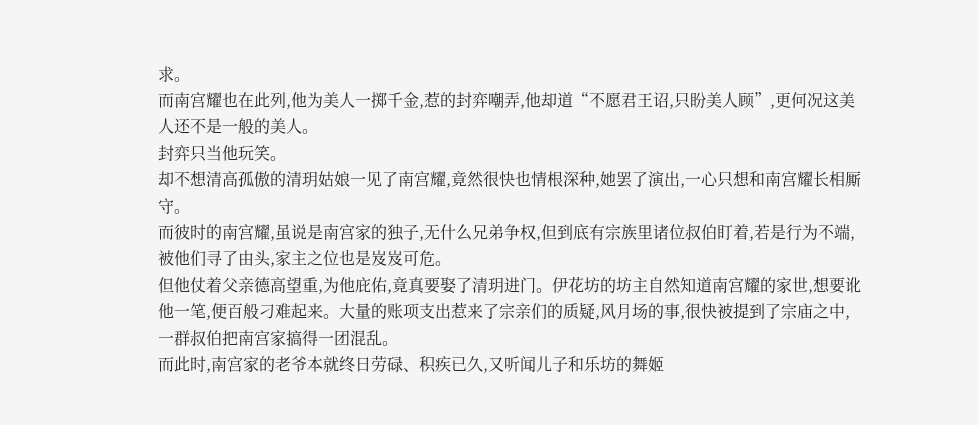求。
而南宫耀也在此列,他为美人一掷千金,惹的封弈嘲弄,他却道“不愿君王诏,只盼美人顾”,更何况这美人还不是一般的美人。
封弈只当他玩笑。
却不想清高孤傲的清玥姑娘一见了南宫耀,竟然很快也情根深种,她罢了演出,一心只想和南宫耀长相厮守。
而彼时的南宫耀,虽说是南宫家的独子,无什么兄弟争权,但到底有宗族里诸位叔伯盯着,若是行为不端,被他们寻了由头,家主之位也是岌岌可危。
但他仗着父亲德高望重,为他庇佑,竟真要娶了清玥进门。伊花坊的坊主自然知道南宫耀的家世,想要讹他一笔,便百般刁难起来。大量的账项支出惹来了宗亲们的质疑,风月场的事,很快被提到了宗庙之中,一群叔伯把南宫家搞得一团混乱。
而此时,南宫家的老爷本就终日劳碌、积疾已久,又听闻儿子和乐坊的舞姬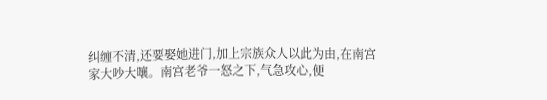纠缠不清,还要娶她进门,加上宗族众人以此为由,在南宫家大吵大嚷。南宫老爷一怒之下,气急攻心,便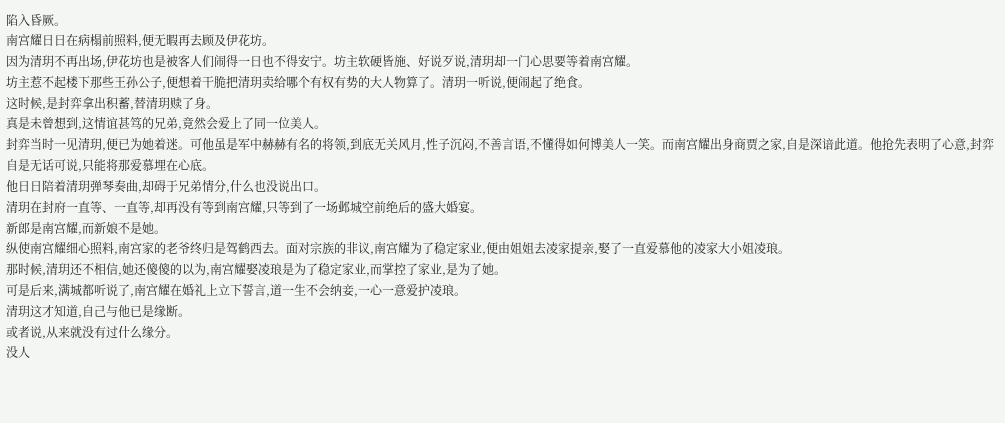陷入昏厥。
南宫耀日日在病榻前照料,便无暇再去顾及伊花坊。
因为清玥不再出场,伊花坊也是被客人们闹得一日也不得安宁。坊主软硬皆施、好说歹说,清玥却一门心思要等着南宫耀。
坊主惹不起楼下那些王孙公子,便想着干脆把清玥卖给哪个有权有势的大人物算了。清玥一听说,便闹起了绝食。
这时候,是封弈拿出积蓄,替清玥赎了身。
真是未曾想到,这情谊甚笃的兄弟,竟然会爱上了同一位美人。
封弈当时一见清玥,便已为她着迷。可他虽是军中赫赫有名的将领,到底无关风月,性子沉闷,不善言语,不懂得如何博美人一笑。而南宫耀出身商贾之家,自是深谙此道。他抢先表明了心意,封弈自是无话可说,只能将那爱慕埋在心底。
他日日陪着清玥弹琴奏曲,却碍于兄弟情分,什么也没说出口。
清玥在封府一直等、一直等,却再没有等到南宫耀,只等到了一场邺城空前绝后的盛大婚宴。
新郎是南宫耀,而新娘不是她。
纵使南宫耀细心照料,南宫家的老爷终归是驾鹤西去。面对宗族的非议,南宫耀为了稳定家业,便由姐姐去凌家提亲,娶了一直爱慕他的凌家大小姐凌琅。
那时候,清玥还不相信,她还傻傻的以为,南宫耀娶凌琅是为了稳定家业,而掌控了家业,是为了她。
可是后来,满城都听说了,南宫耀在婚礼上立下誓言,道一生不会纳妾,一心一意爱护凌琅。
清玥这才知道,自己与他已是缘断。
或者说,从来就没有过什么缘分。
没人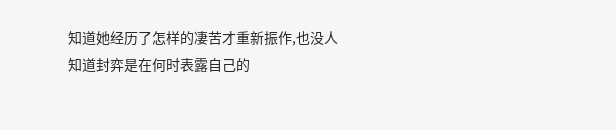知道她经历了怎样的凄苦才重新振作,也没人知道封弈是在何时表露自己的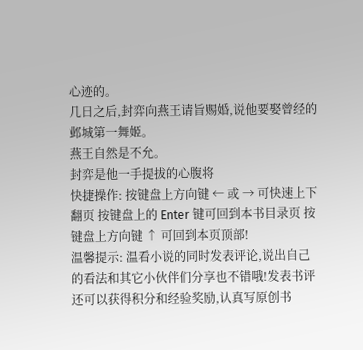心迹的。
几日之后,封弈向燕王请旨赐婚,说他要娶曾经的邺城第一舞姬。
燕王自然是不允。
封弈是他一手提拔的心腹将
快捷操作: 按键盘上方向键 ← 或 → 可快速上下翻页 按键盘上的 Enter 键可回到本书目录页 按键盘上方向键 ↑ 可回到本页顶部!
温馨提示: 温看小说的同时发表评论,说出自己的看法和其它小伙伴们分享也不错哦!发表书评还可以获得积分和经验奖励,认真写原创书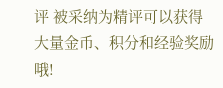评 被采纳为精评可以获得大量金币、积分和经验奖励哦!